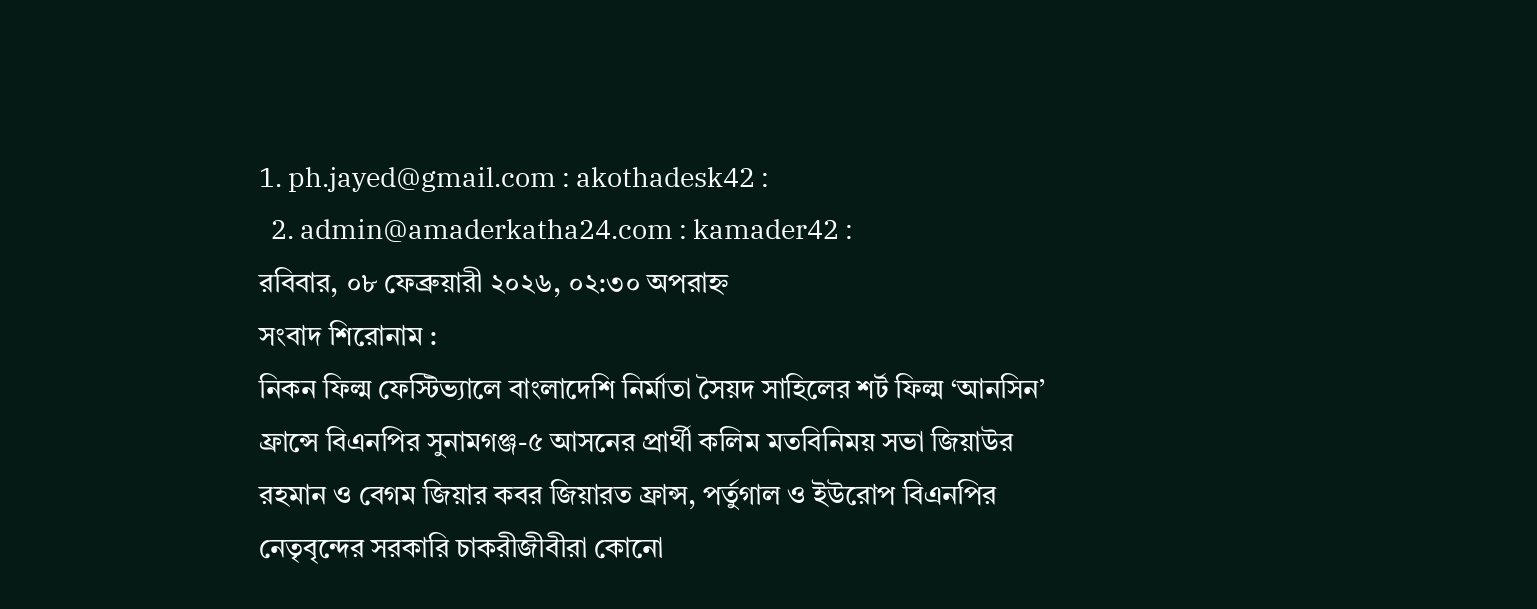1. ph.jayed@gmail.com : akothadesk42 :
  2. admin@amaderkatha24.com : kamader42 :
রবিবার, ০৮ ফেব্রুয়ারী ২০২৬, ০২:৩০ অপরাহ্ন
সংবাদ শিরোনাম :
নিকন ফিল্ম ফেস্টিভ্যালে বাংলাদেশি নির্মাতা সৈয়দ সাহিলের শর্ট ফিল্ম ‘আনসিন’ ফ্রান্সে বিএনপির সুনামগঞ্জ-৫ আসনের প্রার্থী কলিম মতবিনিময় সভা জিয়াউর রহমান ও বেগম জিয়ার কবর জিয়ারত ফ্রান্স, পর্তুগাল ও ইউরোপ বিএনপির নেতৃবৃন্দের সরকারি চাকরীজীবীরা কোনো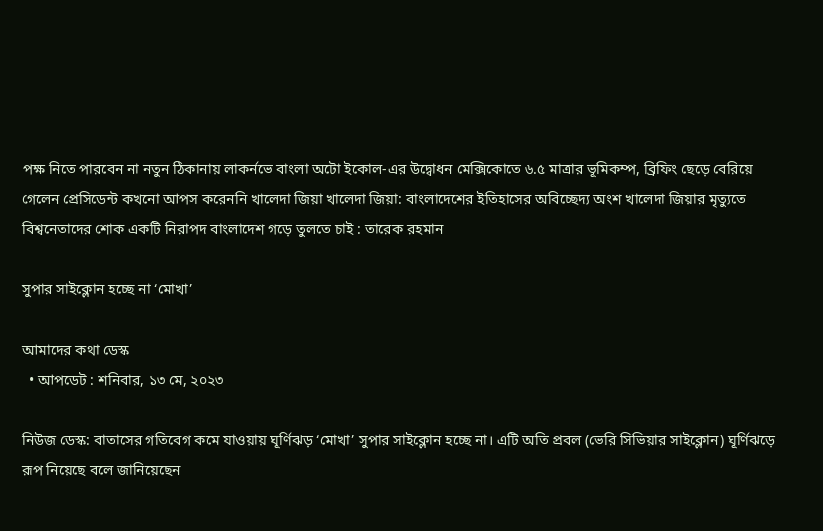পক্ষ নিতে পারবেন না নতুন ঠিকানায় লাকর্নভে বাংলা অটো ইকোল-এর উদ্বোধন মেক্সিকোতে ৬.৫ মাত্রার ভূমিকম্প, ব্রিফিং ছেড়ে বেরিয়ে গেলেন প্রেসিডেন্ট কখনো আপস করেননি খালেদা জিয়া খালেদা জিয়া: বাংলাদেশের ইতিহাসের অবিচ্ছেদ্য অংশ খালেদা জিয়ার মৃত্যুতে বিশ্বনেতাদের শোক একটি নিরাপদ বাংলাদেশ গড়ে তুলতে চাই : তারেক রহমান

সুপার সাইক্লোন হচ্ছে না ‘মোখা’

আমাদের কথা ডেস্ক
  • আপডেট : শনিবার, ১৩ মে, ২০২৩

নিউজ ডেস্ক: বাতাসের গতিবেগ কমে যাওয়ায় ঘূর্ণিঝড় ‘মোখা’ সুপার সাইক্লোন হচ্ছে না। এটি অতি প্রবল (ভেরি সিভিয়ার সাইক্লোন) ঘূর্ণিঝড়ে রূপ নিয়েছে বলে জানিয়েছেন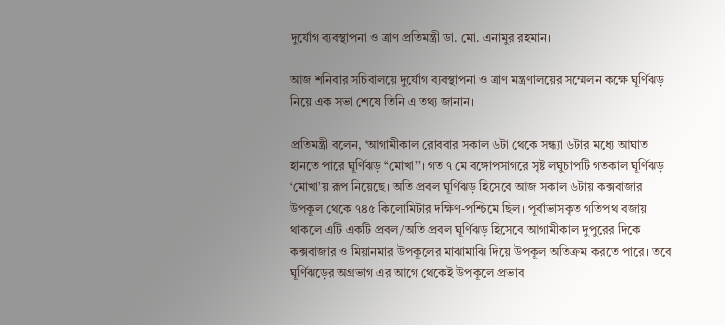দুর্যোগ ব্যবস্থাপনা ও ত্রাণ প্রতিমন্ত্রী ডা. মো. এনামুর রহমান।

আজ শনিবার সচিবালয়ে দুর্যোগ ব্যবস্থাপনা ও ত্রাণ মন্ত্রণালয়ের সম্মেলন কক্ষে ঘূর্ণিঝড় নিয়ে এক সভা শেষে তিনি এ তথ্য জানান।

প্রতিমন্ত্রী বলেন, ‘আগামীকাল রোববার সকাল ৬টা থেকে সন্ধ্যা ৬টার মধ্যে আঘাত হানতে পারে ঘূর্ণিঝড় ‘‘মোখা’’। গত ৭ মে বঙ্গোপসাগরে সৃষ্ট লঘুচাপটি গতকাল ঘূর্ণিঝড় ‘মোখা’য় রূপ নিয়েছে। অতি প্রবল ঘূর্ণিঝড় হিসেবে আজ সকাল ৬টায় কক্সবাজার উপকূল থেকে ৭৪৫ কিলোমিটার দক্ষিণ-পশ্চিমে ছিল। পূর্বাভাসকৃত গতিপথ বজায় থাকলে এটি একটি প্রবল/অতি প্রবল ঘূর্ণিঝড় হিসেবে আগামীকাল দুপুরের দিকে কক্সবাজার ও মিয়ানমার উপকূলের মাঝামাঝি দিয়ে উপকূল অতিক্রম করতে পারে। তবে ঘূর্ণিঝড়ের অগ্রভাগ এর আগে থেকেই উপকূলে প্রভাব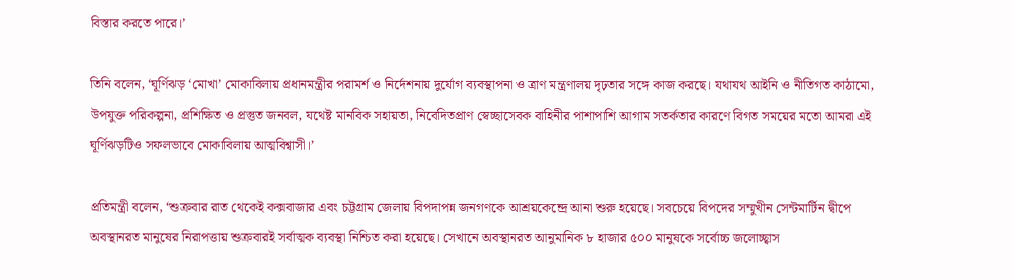বিস্তার করতে পারে।’

তিনি বলেন, ‘ঘূর্ণিঝড় ‘মোখা’ মোকাবিলায় প্রধানমন্ত্রীর পরামর্শ ও নির্দেশনায় দুর্যোগ ব্যবস্থাপনা ও ত্রাণ মন্ত্রণালয় দৃঢ়তার সঙ্গে কাজ করছে। যথাযথ আইনি ও নীতিগত কাঠামো, উপযুক্ত পরিকল্পনা, প্রশিক্ষিত ও প্রস্তুত জনবল, যথেষ্ট মানবিক সহায়তা, নিবেদিতপ্রাণ স্বেচ্ছাসেবক বাহিনীর পাশাপাশি আগাম সতর্কতার কারণে বিগত সময়ের মতো আমরা এই ঘূর্ণিঝড়টিও সফলভাবে মোকাবিলায় আত্মবিশ্বাসী।’

প্রতিমন্ত্রী বলেন, ‘শুক্রবার রাত থেকেই কক্সবাজার এবং চট্টগ্রাম জেলায় বিপদাপন্ন জনগণকে আশ্রয়কেন্দ্রে আনা শুরু হয়েছে। সবচেয়ে বিপদের সম্মুখীন সেন্টমার্টিন দ্বীপে অবস্থানরত মানুষের নিরাপত্তায় শুক্রবারই সর্বাত্মক ব্যবস্থা নিশ্চিত করা হয়েছে। সেখানে অবস্থানরত আনুমানিক ৮ হাজার ৫০০ মানুষকে সর্বোচ্চ জলোচ্ছ্বাস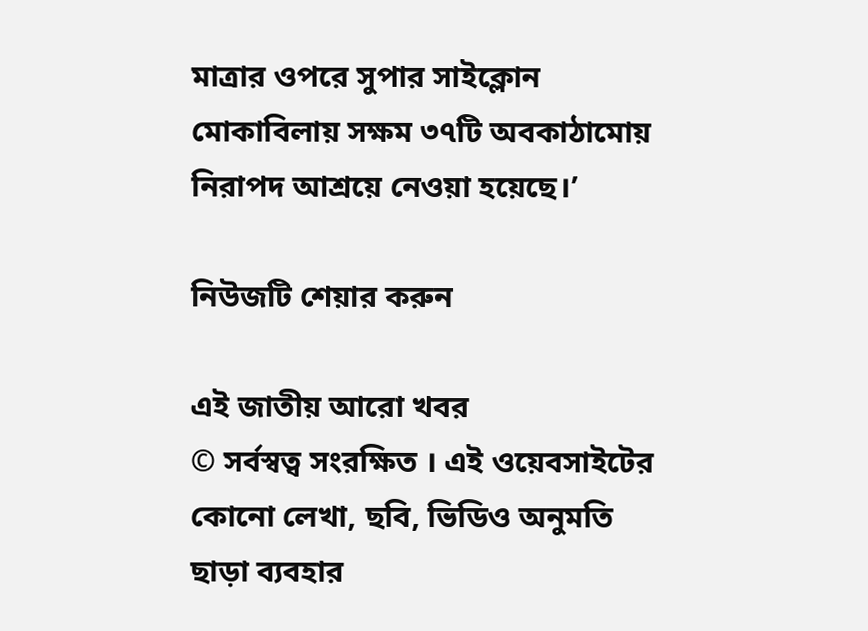মাত্রার ওপরে সুপার সাইক্লোন মোকাবিলায় সক্ষম ৩৭টি অবকাঠামোয় নিরাপদ আশ্রয়ে নেওয়া হয়েছে।’

নিউজটি শেয়ার করুন

এই জাতীয় আরো খবর
© সর্বস্বত্ব সংরক্ষিত । এই ওয়েবসাইটের কোনো লেখা, ছবি, ভিডিও অনুমতি ছাড়া ব্যবহার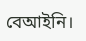বেআইনি।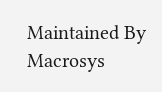Maintained By Macrosys